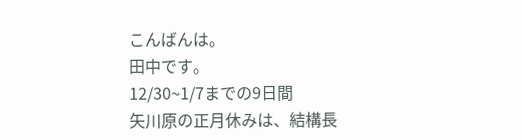こんばんは。
田中です。
12/30~1/7までの9日間
矢川原の正月休みは、結構長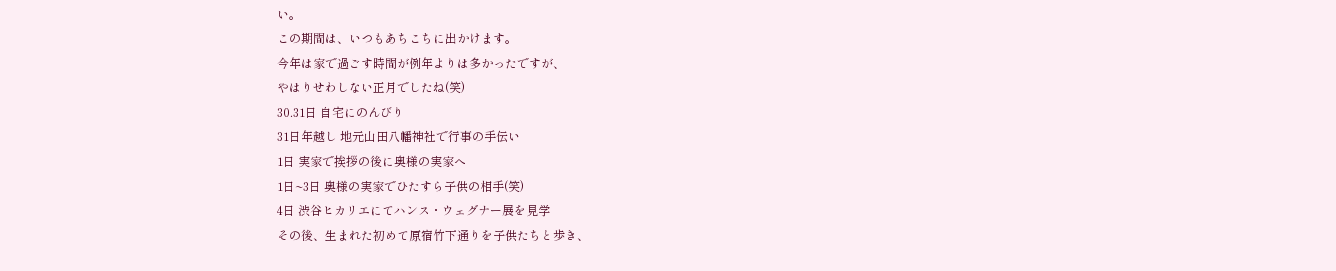い。
この期間は、いつもあちこちに出かけます。
今年は家で過ごす時間が例年よりは多かったですが、
やはりせわしない正月でしたね(笑)
30.31日 自宅にのんびり
31日年越し 地元山田八幡神社で行事の手伝い
1日 実家で挨拶の後に奥様の実家へ
1日~3日 奥様の実家でひたすら子供の相手(笑)
4日 渋谷ヒカリエにてハンス・ウェグナー展を見学
その後、生まれた初めて原宿竹下通りを子供たちと歩き、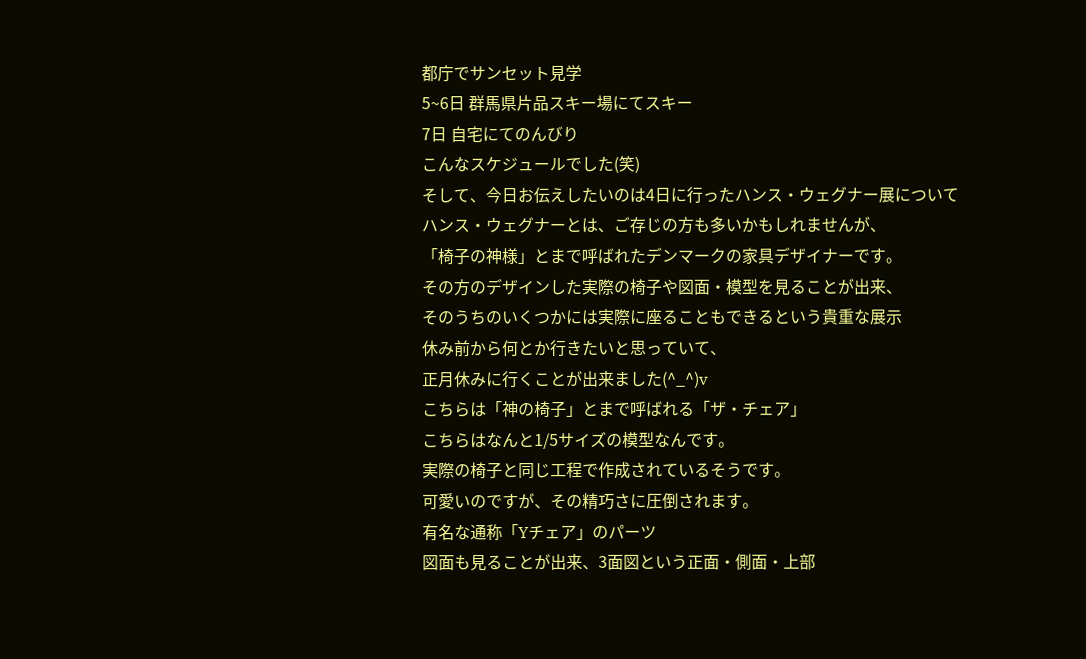都庁でサンセット見学
5~6日 群馬県片品スキー場にてスキー
7日 自宅にてのんびり
こんなスケジュールでした(笑)
そして、今日お伝えしたいのは4日に行ったハンス・ウェグナー展について
ハンス・ウェグナーとは、ご存じの方も多いかもしれませんが、
「椅子の神様」とまで呼ばれたデンマークの家具デザイナーです。
その方のデザインした実際の椅子や図面・模型を見ることが出来、
そのうちのいくつかには実際に座ることもできるという貴重な展示
休み前から何とか行きたいと思っていて、
正月休みに行くことが出来ました(^_^)v
こちらは「神の椅子」とまで呼ばれる「ザ・チェア」
こちらはなんと1/5サイズの模型なんです。
実際の椅子と同じ工程で作成されているそうです。
可愛いのですが、その精巧さに圧倒されます。
有名な通称「Yチェア」のパーツ
図面も見ることが出来、3面図という正面・側面・上部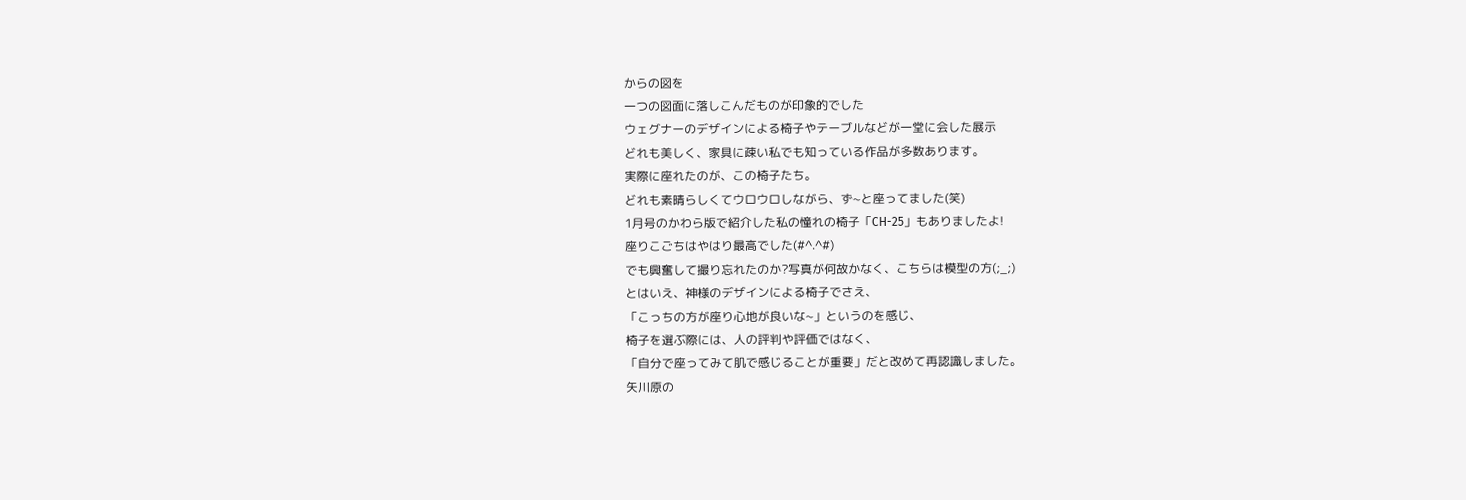からの図を
一つの図面に落しこんだものが印象的でした
ウェグナーのデザインによる椅子やテーブルなどが一堂に会した展示
どれも美しく、家具に疎い私でも知っている作品が多数あります。
実際に座れたのが、この椅子たち。
どれも素晴らしくてウロウロしながら、ず~と座ってました(笑)
1月号のかわら版で紹介した私の憧れの椅子「CH-25」もありましたよ!
座りこごちはやはり最高でした(#^.^#)
でも興奮して撮り忘れたのか?写真が何故かなく、こちらは模型の方(;_;)
とはいえ、神様のデザインによる椅子でさえ、
「こっちの方が座り心地が良いな~」というのを感じ、
椅子を選ぶ際には、人の評判や評価ではなく、
「自分で座ってみて肌で感じることが重要」だと改めて再認識しました。
矢川原の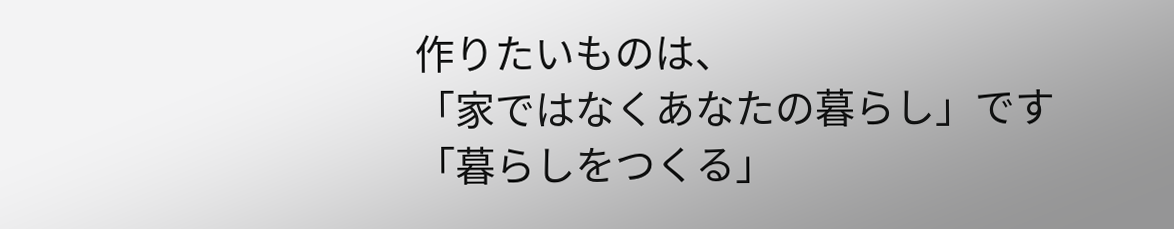作りたいものは、
「家ではなくあなたの暮らし」です
「暮らしをつくる」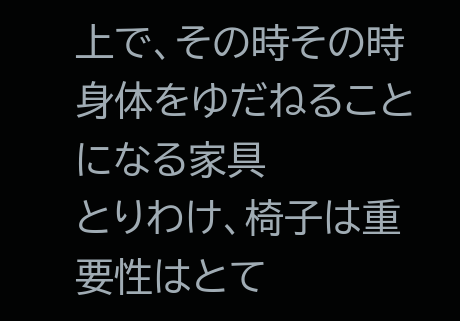上で、その時その時身体をゆだねることになる家具
とりわけ、椅子は重要性はとて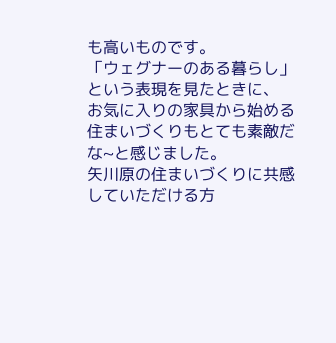も高いものです。
「ウェグナーのある暮らし」という表現を見たときに、
お気に入りの家具から始める住まいづくりもとても素敵だな~と感じました。
矢川原の住まいづくりに共感していただける方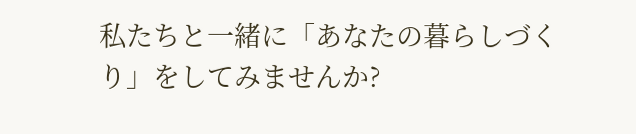私たちと一緒に「あなたの暮らしづくり」をしてみませんか?